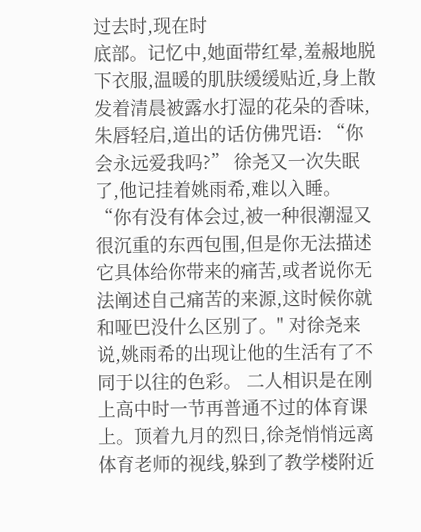过去时,现在时
底部。记忆中,她面带红晕,羞赧地脱下衣服,温暖的肌肤缓缓贴近,身上散发着清晨被露水打湿的花朵的香味,朱唇轻启,道出的话仿佛咒语: “你会永远爱我吗?” 徐尧又一次失眠了,他记挂着姚雨希,难以入睡。 “你有没有体会过,被一种很潮湿又很沉重的东西包围,但是你无法描述它具体给你带来的痛苦,或者说你无法阐述自己痛苦的来源,这时候你就和哑巴没什么区别了。" 对徐尧来说,姚雨希的出现让他的生活有了不同于以往的色彩。 二人相识是在刚上高中时一节再普通不过的体育课上。顶着九月的烈日,徐尧悄悄远离体育老师的视线,躲到了教学楼附近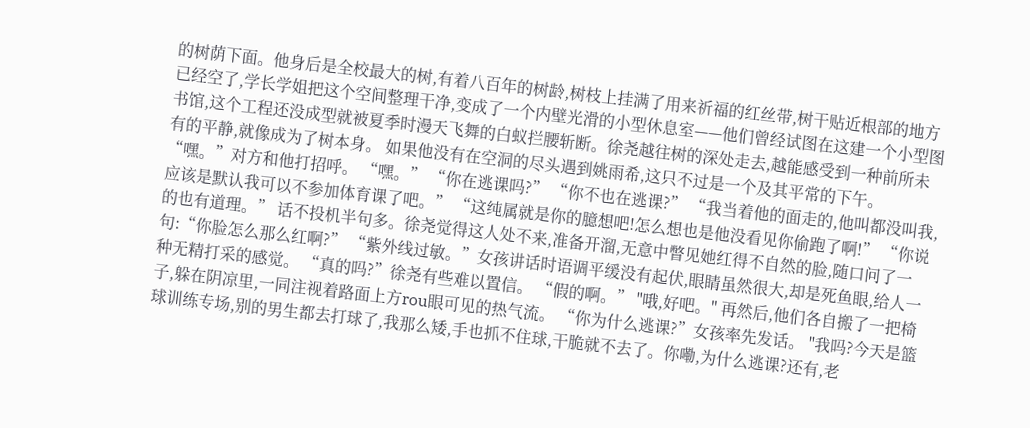的树荫下面。他身后是全校最大的树,有着八百年的树龄,树枝上挂满了用来祈福的红丝带,树干贴近根部的地方已经空了,学长学姐把这个空间整理干净,变成了一个内壁光滑的小型休息室——他们曾经试图在这建一个小型图书馆,这个工程还没成型就被夏季时漫天飞舞的白蚁拦腰斩断。徐尧越往树的深处走去,越能感受到一种前所未有的平静,就像成为了树本身。 如果他没有在空洞的尽头遇到姚雨希,这只不过是一个及其平常的下午。 “嘿。”对方和他打招呼。 “嘿。” “你在逃课吗?” “你不也在逃课?” “我当着他的面走的,他叫都没叫我,应该是默认我可以不参加体育课了吧。” “这纯属就是你的臆想吧!怎么想也是他没看见你偷跑了啊!” “你说的也有道理。” 话不投机半句多。徐尧觉得这人处不来,准备开溜,无意中瞥见她红得不自然的脸,随口问了一句:“你脸怎么那么红啊?” “紫外线过敏。”女孩讲话时语调平缓没有起伏,眼睛虽然很大,却是死鱼眼,给人一种无精打采的感觉。 “真的吗?”徐尧有些难以置信。 “假的啊。” "哦,好吧。" 再然后,他们各自搬了一把椅子,躲在阴凉里,一同注视着路面上方rou眼可见的热气流。 “你为什么逃课?”女孩率先发话。 "我吗?今天是篮球训练专场,别的男生都去打球了,我那么矮,手也抓不住球,干脆就不去了。你嘞,为什么逃课?还有,老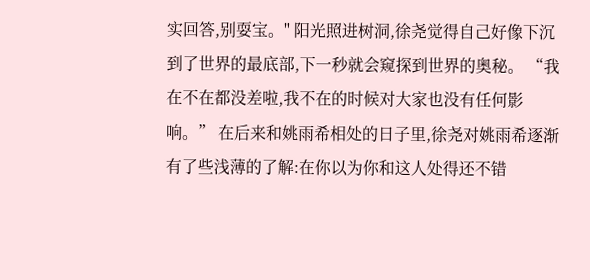实回答,别耍宝。" 阳光照进树洞,徐尧觉得自己好像下沉到了世界的最底部,下一秒就会窥探到世界的奥秘。 “我在不在都没差啦,我不在的时候对大家也没有任何影响。” 在后来和姚雨希相处的日子里,徐尧对姚雨希逐渐有了些浅薄的了解:在你以为你和这人处得还不错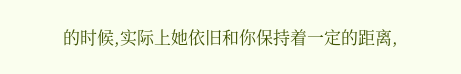的时候,实际上她依旧和你保持着一定的距离,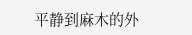平静到麻木的外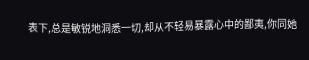表下,总是敏锐地洞悉一切,却从不轻易暴露心中的鄙夷,你同她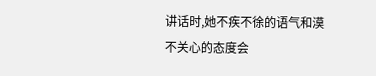讲话时,她不疾不徐的语气和漠不关心的态度会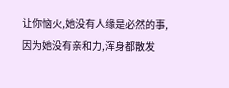让你恼火,她没有人缘是必然的事,因为她没有亲和力,浑身都散发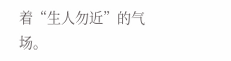着“生人勿近”的气场。